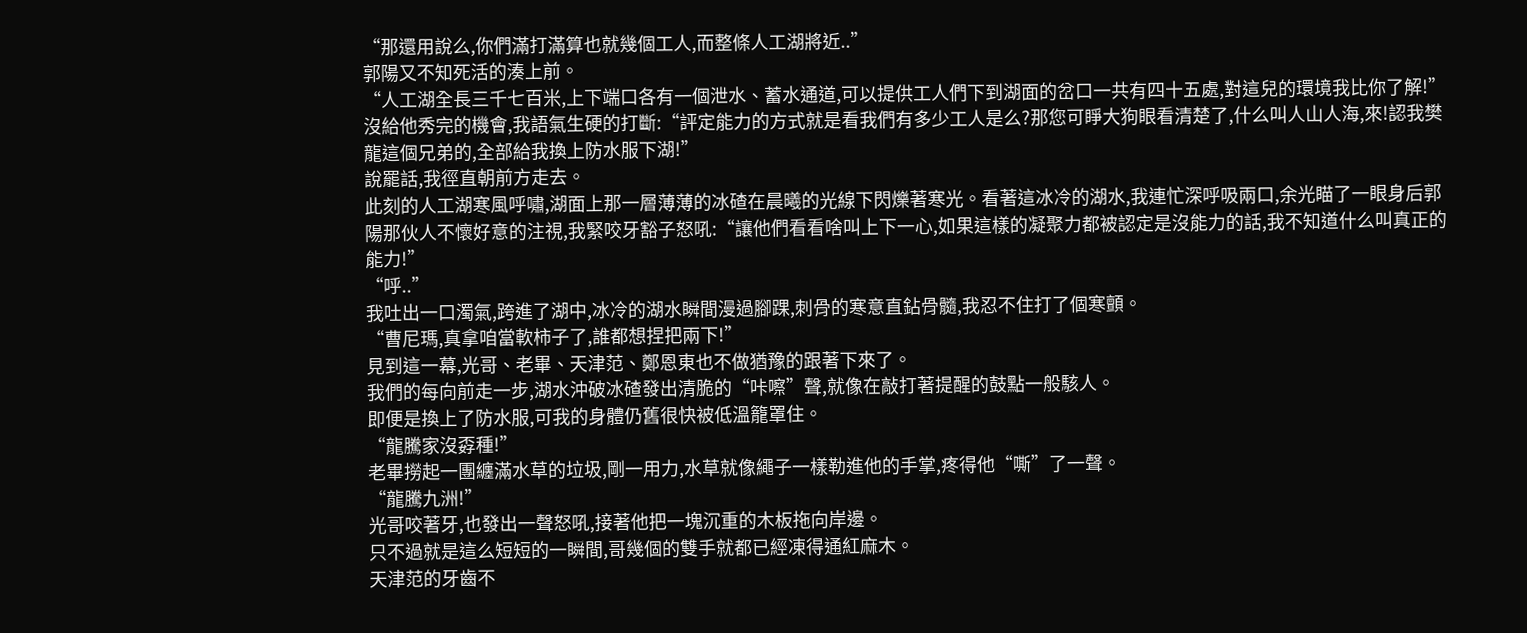“那還用說么,你們滿打滿算也就幾個工人,而整條人工湖將近..”
郭陽又不知死活的湊上前。
“人工湖全長三千七百米,上下端口各有一個泄水、蓄水通道,可以提供工人們下到湖面的岔口一共有四十五處,對這兒的環境我比你了解!”
沒給他秀完的機會,我語氣生硬的打斷:“評定能力的方式就是看我們有多少工人是么?那您可睜大狗眼看清楚了,什么叫人山人海,來!認我樊龍這個兄弟的,全部給我換上防水服下湖!”
說罷話,我徑直朝前方走去。
此刻的人工湖寒風呼嘯,湖面上那一層薄薄的冰碴在晨曦的光線下閃爍著寒光。看著這冰冷的湖水,我連忙深呼吸兩口,余光瞄了一眼身后郭陽那伙人不懷好意的注視,我緊咬牙豁子怒吼:“讓他們看看啥叫上下一心,如果這樣的凝聚力都被認定是沒能力的話,我不知道什么叫真正的能力!”
“呼..”
我吐出一口濁氣,跨進了湖中,冰冷的湖水瞬間漫過腳踝,刺骨的寒意直鉆骨髓,我忍不住打了個寒顫。
“曹尼瑪,真拿咱當軟柿子了,誰都想捏把兩下!”
見到這一幕,光哥、老畢、天津范、鄭恩東也不做猶豫的跟著下來了。
我們的每向前走一步,湖水沖破冰碴發出清脆的“咔嚓”聲,就像在敲打著提醒的鼓點一般駭人。
即便是換上了防水服,可我的身體仍舊很快被低溫籠罩住。
“龍騰家沒孬種!”
老畢撈起一團纏滿水草的垃圾,剛一用力,水草就像繩子一樣勒進他的手掌,疼得他“嘶”了一聲。
“龍騰九洲!”
光哥咬著牙,也發出一聲怒吼,接著他把一塊沉重的木板拖向岸邊。
只不過就是這么短短的一瞬間,哥幾個的雙手就都已經凍得通紅麻木。
天津范的牙齒不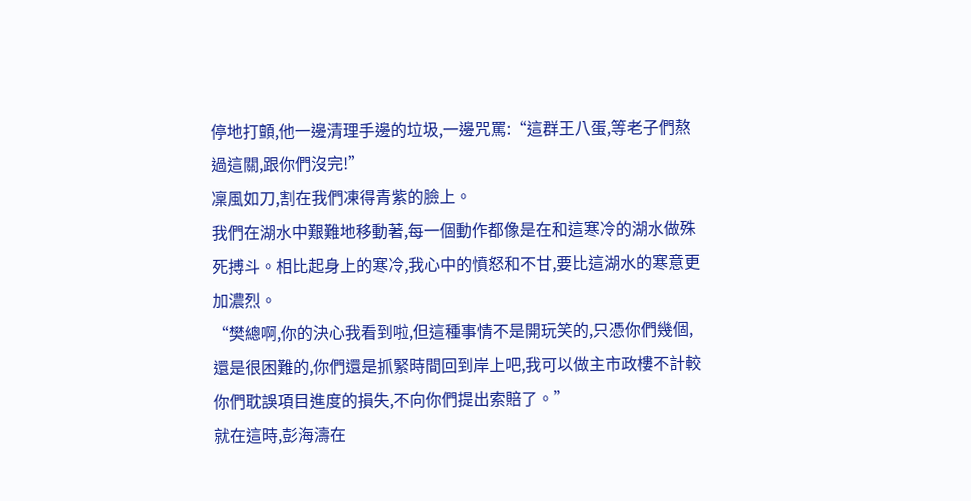停地打顫,他一邊清理手邊的垃圾,一邊咒罵:“這群王八蛋,等老子們熬過這關,跟你們沒完!”
凜風如刀,割在我們凍得青紫的臉上。
我們在湖水中艱難地移動著,每一個動作都像是在和這寒冷的湖水做殊死搏斗。相比起身上的寒冷,我心中的憤怒和不甘,要比這湖水的寒意更加濃烈。
“樊總啊,你的決心我看到啦,但這種事情不是開玩笑的,只憑你們幾個,還是很困難的,你們還是抓緊時間回到岸上吧,我可以做主市政樓不計較你們耽誤項目進度的損失,不向你們提出索賠了。”
就在這時,彭海濤在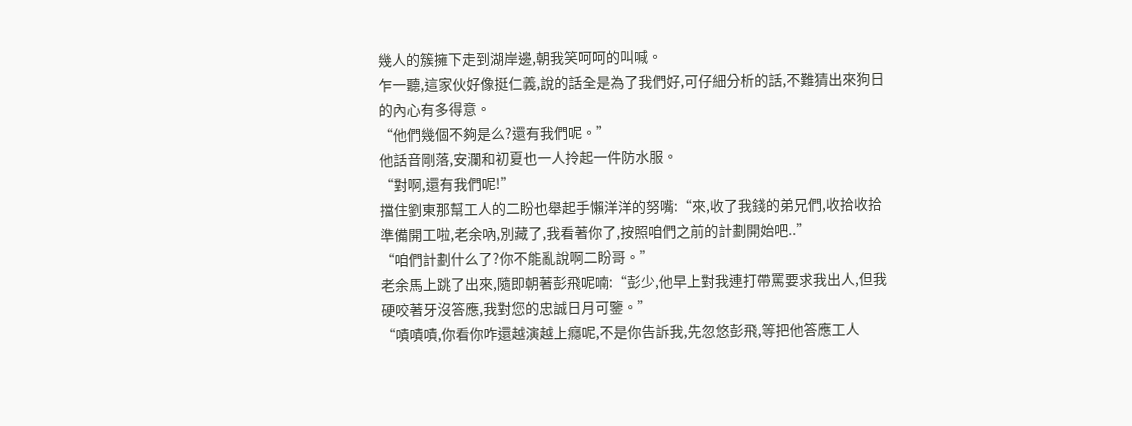幾人的簇擁下走到湖岸邊,朝我笑呵呵的叫喊。
乍一聽,這家伙好像挺仁義,說的話全是為了我們好,可仔細分析的話,不難猜出來狗日的內心有多得意。
“他們幾個不夠是么?還有我們呢。”
他話音剛落,安瀾和初夏也一人拎起一件防水服。
“對啊,還有我們呢!”
擋住劉東那幫工人的二盼也舉起手懶洋洋的努嘴:“來,收了我錢的弟兄們,收拾收拾準備開工啦,老余吶,別藏了,我看著你了,按照咱們之前的計劃開始吧..”
“咱們計劃什么了?你不能亂說啊二盼哥。”
老余馬上跳了出來,隨即朝著彭飛呢喃:“彭少,他早上對我連打帶罵要求我出人,但我硬咬著牙沒答應,我對您的忠誠日月可鑒。”
“嘖嘖嘖,你看你咋還越演越上癮呢,不是你告訴我,先忽悠彭飛,等把他答應工人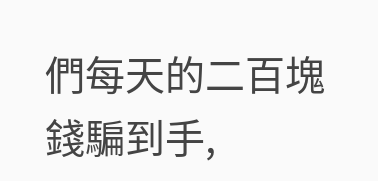們每天的二百塊錢騙到手,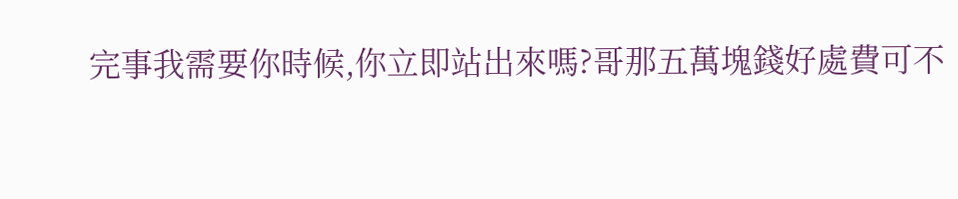完事我需要你時候,你立即站出來嗎?哥那五萬塊錢好處費可不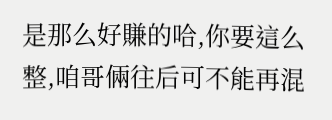是那么好賺的哈,你要這么整,咱哥倆往后可不能再混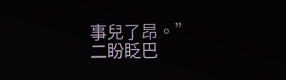事兒了昂。”
二盼眨巴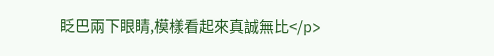眨巴兩下眼睛,模樣看起來真誠無比</p>